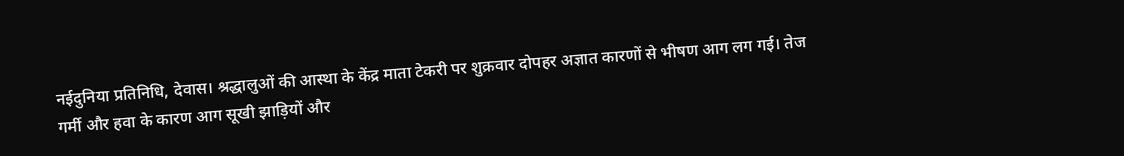नईदुनिया प्रतिनिधि, देवास। श्रद्धालुओं की आस्था के केंद्र माता टेकरी पर शुक्रवार दोपहर अज्ञात कारणों से भीषण आग लग गई। तेज गर्मी और हवा के कारण आग सूखी झाड़ियों और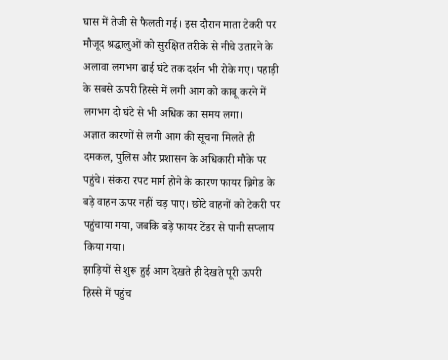घास में तेजी से फैलती गई। इस दौरान माता टेकरी पर मौजूद श्रद्धालुओं को सुरक्षित तरीके से नीचे उतारने के अलावा लगभग ढाई घंटे तक दर्शन भी रोके गए। पहाड़ी के सबसे ऊपरी हिस्से में लगी आग को काबू करने में लगभग दो घंटे से भी अधिक का समय लगा।
अज्ञात कारणों से लगी आग की सूचना मिलते ही दमकल, पुलिस और प्रशासन के अधिकारी मौके पर पहुंचे। संकरा रपट मार्ग होने के कारण फायर ब्रिगेड के बड़े वाहन ऊपर नहीं चड़ पाए। छोटे वाहनों को टेकरी पर पहुंचाया गया, जबकि बड़े फायर टेंडर से पानी सप्लाय किया गया।
झाड़ियों से शुरू हुई आग देखते ही देखते पूरी ऊपरी हिस्से में पहुंच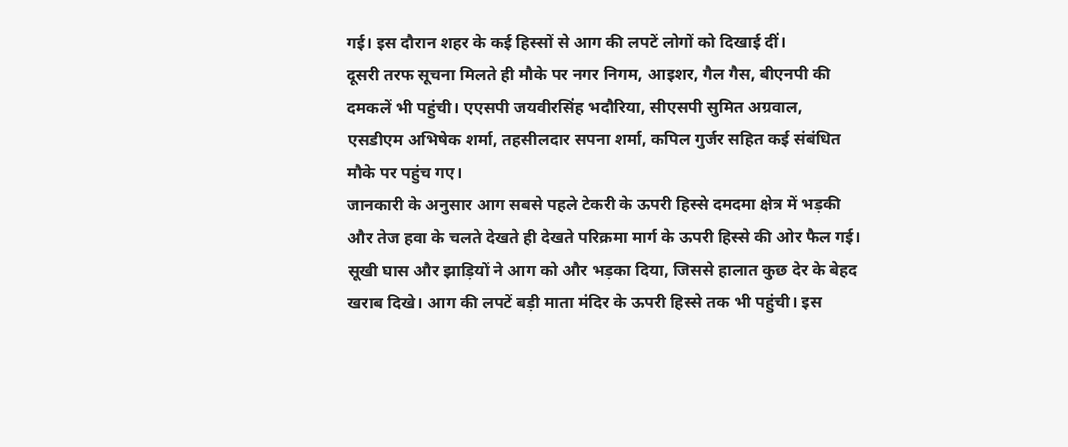गई। इस दौरान शहर के कई हिस्सों से आग की लपटें लोगों को दिखाई दीं।
दूसरी तरफ सूचना मिलते ही मौके पर नगर निगम, आइशर, गैल गैस, बीएनपी की दमकलें भी पहुंची। एएसपी जयवीरसिंह भदौरिया, सीएसपी सुमित अग्रवाल, एसडीएम अभिषेक शर्मा, तहसीलदार सपना शर्मा, कपिल गुर्जर सहित कई संबंधित मौके पर पहुंच गए।
जानकारी के अनुसार आग सबसे पहले टेकरी के ऊपरी हिस्से दमदमा क्षेत्र में भड़की और तेज हवा के चलते देखते ही देखते परिक्रमा मार्ग के ऊपरी हिस्से की ओर फैल गई। सूखी घास और झाड़ियों ने आग को और भड़का दिया, जिससे हालात कुछ देर के बेहद खराब दिखे। आग की लपटें बड़ी माता मंदिर के ऊपरी हिस्से तक भी पहुंची। इस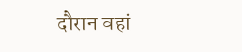दौरान वहां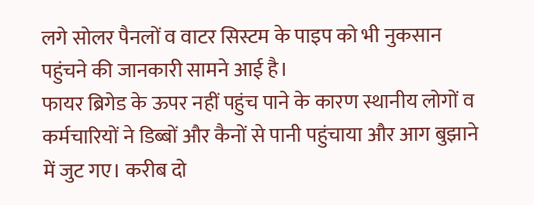लगे सोलर पैनलों व वाटर सिस्टम के पाइप को भी नुकसान पहुंचने की जानकारी सामने आई है।
फायर ब्रिगेड के ऊपर नहीं पहुंच पाने के कारण स्थानीय लोगों व कर्मचारियों ने डिब्बों और कैनों से पानी पहुंचाया और आग बुझाने में जुट गए। करीब दो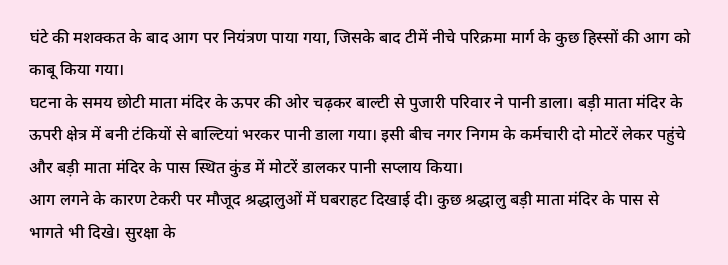घंटे की मशक्कत के बाद आग पर नियंत्रण पाया गया, जिसके बाद टीमें नीचे परिक्रमा मार्ग के कुछ हिस्सों की आग को काबू किया गया।
घटना के समय छोटी माता मंदिर के ऊपर की ओर चढ़कर बाल्टी से पुजारी परिवार ने पानी डाला। बड़ी माता मंदिर के ऊपरी क्षेत्र में बनी टंकियों से बाल्टियां भरकर पानी डाला गया। इसी बीच नगर निगम के कर्मचारी दो मोटरें लेकर पहुंचे और बड़ी माता मंदिर के पास स्थित कुंड में मोटरें डालकर पानी सप्लाय किया।
आग लगने के कारण टेकरी पर मौजूद श्रद्धालुओं में घबराहट दिखाई दी। कुछ श्रद्धालु बड़ी माता मंदिर के पास से भागते भी दिखे। सुरक्षा के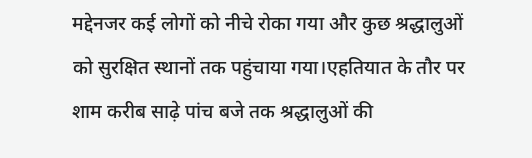मद्देनजर कई लोगों को नीचे रोका गया और कुछ श्रद्धालुओं को सुरक्षित स्थानों तक पहुंचाया गया।एहतियात के तौर पर शाम करीब साढ़े पांच बजे तक श्रद्धालुओं की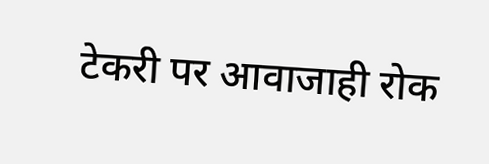टेकरी पर आवाजाही रोक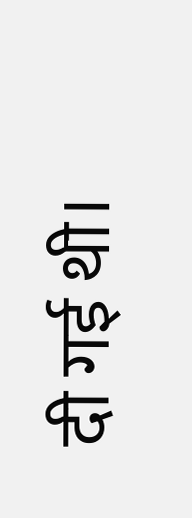दी गई थी।